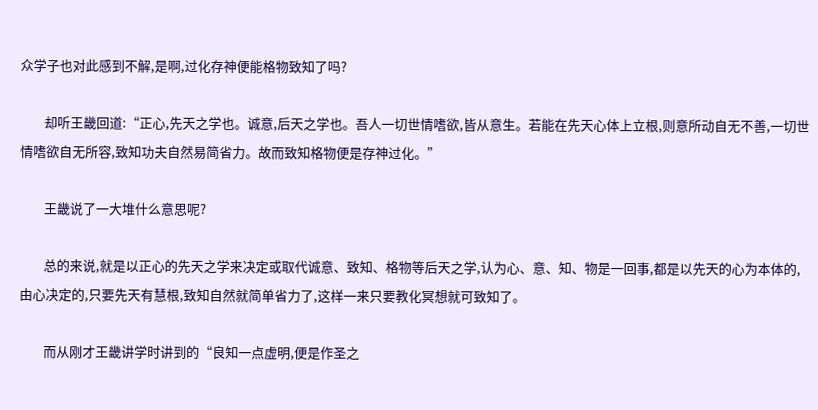众学子也对此感到不解,是啊,过化存神便能格物致知了吗?

        却听王畿回道:“正心,先天之学也。诚意,后天之学也。吾人一切世情嗜欲,皆从意生。若能在先天心体上立根,则意所动自无不善,一切世情嗜欲自无所容,致知功夫自然易简省力。故而致知格物便是存神过化。”

        王畿说了一大堆什么意思呢?

        总的来说,就是以正心的先天之学来决定或取代诚意、致知、格物等后天之学,认为心、意、知、物是一回事,都是以先天的心为本体的,由心决定的,只要先天有慧根,致知自然就简单省力了,这样一来只要教化冥想就可致知了。

        而从刚才王畿讲学时讲到的“良知一点虚明,便是作圣之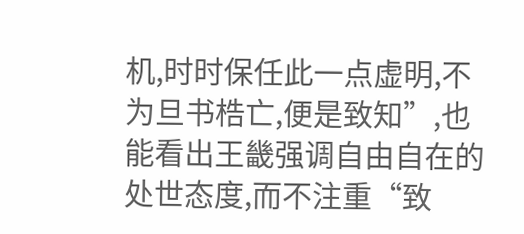机,时时保任此一点虚明,不为旦书梏亡,便是致知”,也能看出王畿强调自由自在的处世态度,而不注重“致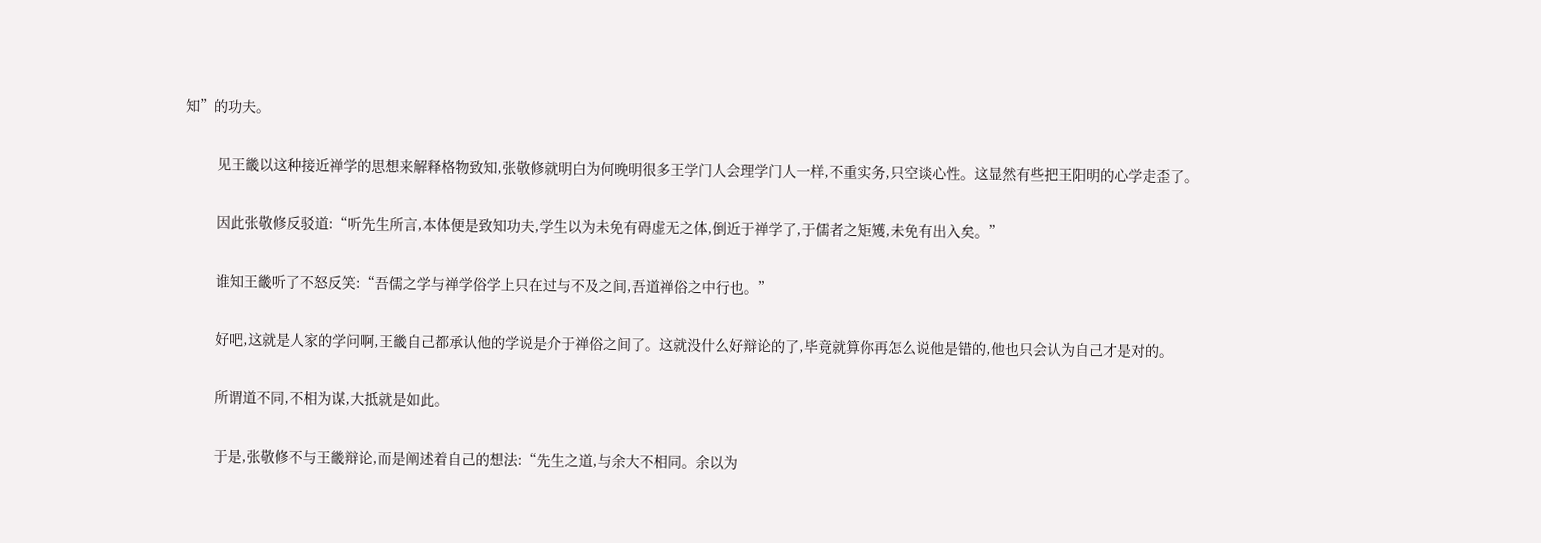知”的功夫。

        见王畿以这种接近禅学的思想来解释格物致知,张敬修就明白为何晚明很多王学门人会理学门人一样,不重实务,只空谈心性。这显然有些把王阳明的心学走歪了。

        因此张敬修反驳道:“听先生所言,本体便是致知功夫,学生以为未免有碍虚无之体,倒近于禅学了,于儒者之矩矱,未免有出入矣。”

        谁知王畿听了不怒反笑:“吾儒之学与禅学俗学上只在过与不及之间,吾道禅俗之中行也。”

        好吧,这就是人家的学问啊,王畿自己都承认他的学说是介于禅俗之间了。这就没什么好辩论的了,毕竟就算你再怎么说他是错的,他也只会认为自己才是对的。

        所谓道不同,不相为谋,大抵就是如此。

        于是,张敬修不与王畿辩论,而是阐述着自己的想法:“先生之道,与余大不相同。余以为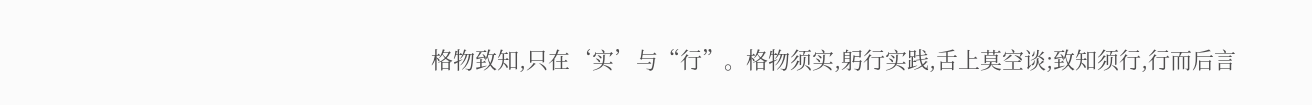格物致知,只在‘实’与“行”。格物须实,躬行实践,舌上莫空谈;致知须行,行而后言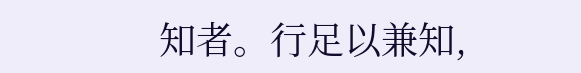知者。行足以兼知,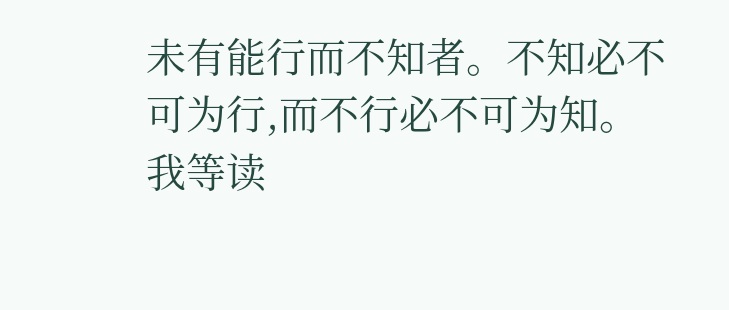未有能行而不知者。不知必不可为行,而不行必不可为知。我等读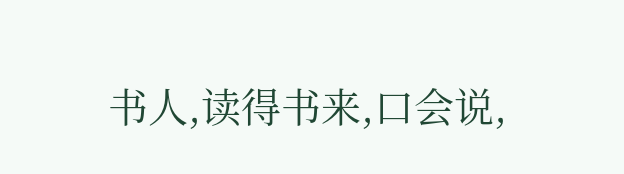书人,读得书来,口会说,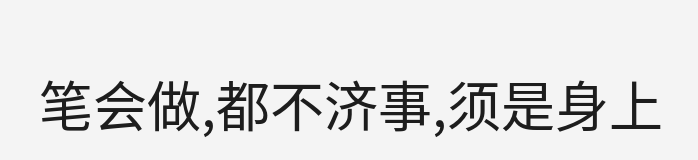笔会做,都不济事,须是身上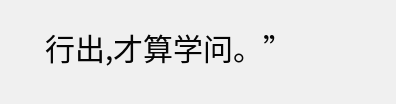行出,才算学问。”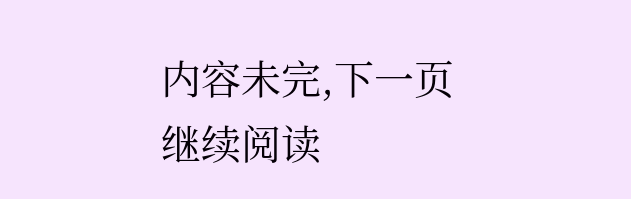内容未完,下一页继续阅读